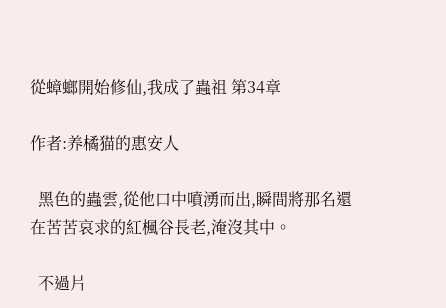從蟑螂開始修仙,我成了蟲祖 第34章

作者:养橘猫的惠安人

  黑色的蟲雲,從他口中噴湧而出,瞬間將那名還在苦苦哀求的紅楓谷長老,淹沒其中。

  不過片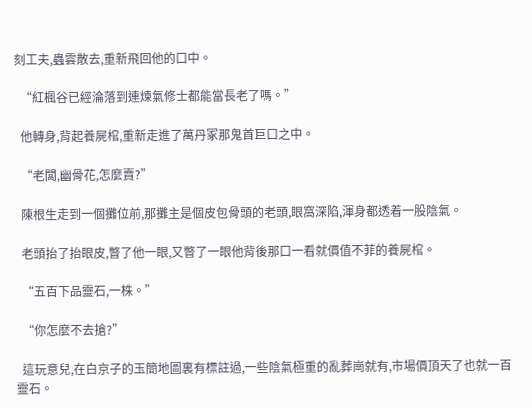刻工夫,蟲雲散去,重新飛回他的口中。

  “紅楓谷已經淪落到連煉氣修士都能當長老了嗎。”

  他轉身,背起養屍棺,重新走進了萬丹冢那鬼首巨口之中。

  “老闆,幽骨花,怎麼賣?”

  陳根生走到一個攤位前,那攤主是個皮包骨頭的老頭,眼窩深陷,渾身都透着一股陰氣。

  老頭抬了抬眼皮,瞥了他一眼,又瞥了一眼他背後那口一看就價值不菲的養屍棺。

  “五百下品靈石,一株。”

  “你怎麼不去搶?”

  這玩意兒,在白京子的玉簡地圖裏有標註過,一些陰氣極重的亂葬崗就有,市場價頂天了也就一百靈石。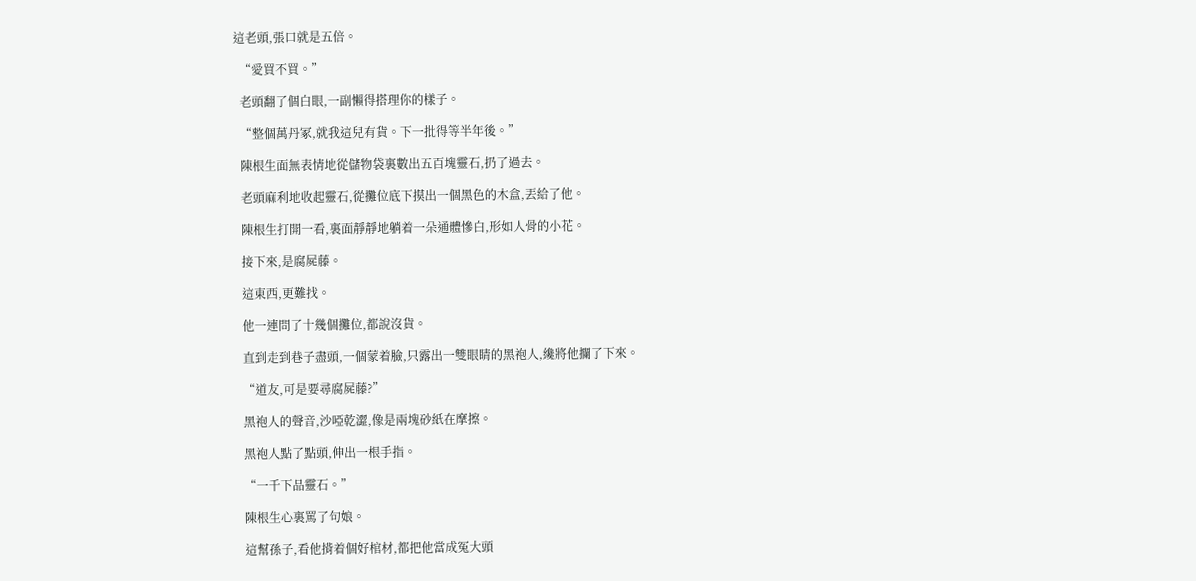這老頭,張口就是五倍。

  “愛買不買。”

  老頭翻了個白眼,一副懶得搭理你的樣子。

  “整個萬丹冢,就我這兒有貨。下一批得等半年後。”

  陳根生面無表情地從儲物袋裏數出五百塊靈石,扔了過去。

  老頭麻利地收起靈石,從攤位底下摸出一個黑色的木盒,丟給了他。

  陳根生打開一看,裏面靜靜地躺着一朵通體慘白,形如人骨的小花。

  接下來,是腐屍藤。

  這東西,更難找。

  他一連問了十幾個攤位,都說沒貨。

  直到走到巷子盡頭,一個蒙着臉,只露出一雙眼睛的黑袍人,纔將他攔了下來。

  “道友,可是要尋腐屍藤?”

  黑袍人的聲音,沙啞乾澀,像是兩塊砂紙在摩擦。

  黑袍人點了點頭,伸出一根手指。

  “一千下品靈石。”

  陳根生心裏罵了句娘。

  這幫孫子,看他揹着個好棺材,都把他當成冤大頭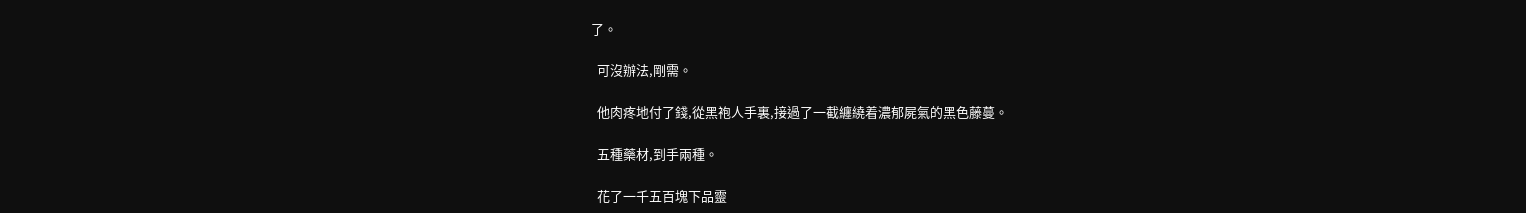了。

  可沒辦法,剛需。

  他肉疼地付了錢,從黑袍人手裏,接過了一截纏繞着濃郁屍氣的黑色藤蔓。

  五種藥材,到手兩種。

  花了一千五百塊下品靈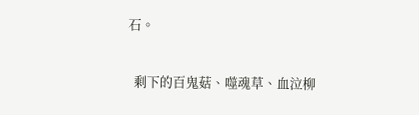石。

  剩下的百鬼菇、噬魂草、血泣柳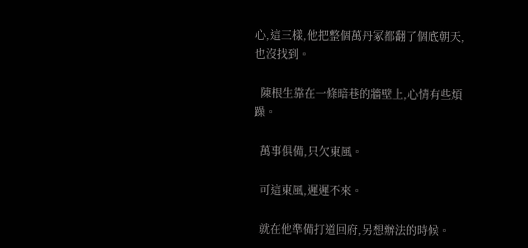心,這三樣,他把整個萬丹冢都翻了個底朝天,也沒找到。

  陳根生靠在一條暗巷的牆壁上,心情有些煩躁。

  萬事俱備,只欠東風。

  可這東風,遲遲不來。

  就在他準備打道回府,另想辦法的時候。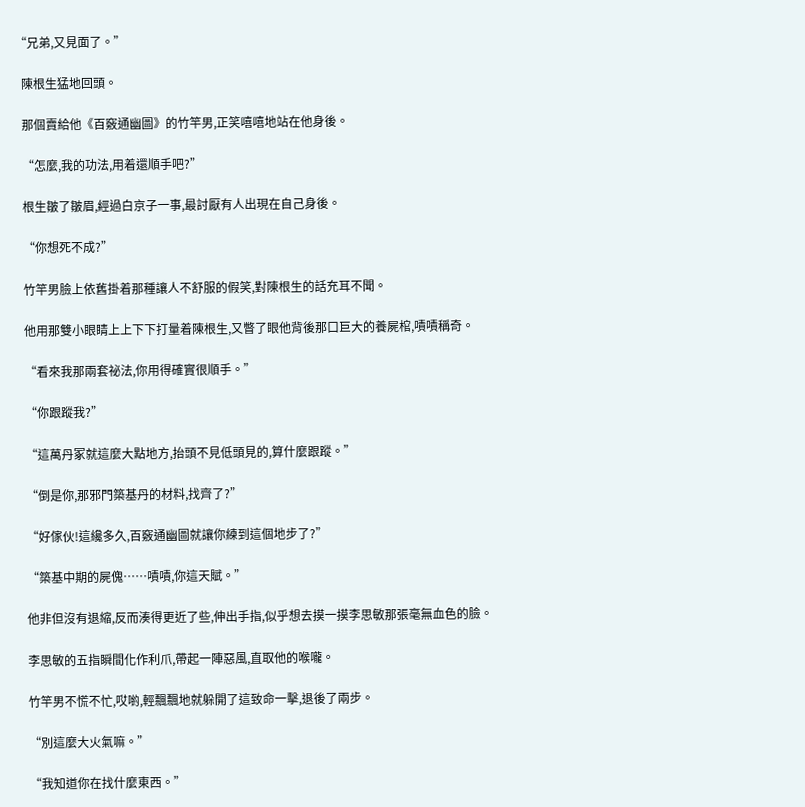“兄弟,又見面了。”

  陳根生猛地回頭。

  那個賣給他《百竅通幽圖》的竹竿男,正笑嘻嘻地站在他身後。

  “怎麼,我的功法,用着還順手吧?”

  根生皺了皺眉,經過白京子一事,最討厭有人出現在自己身後。

  “你想死不成?”

  竹竿男臉上依舊掛着那種讓人不舒服的假笑,對陳根生的話充耳不聞。

  他用那雙小眼睛上上下下打量着陳根生,又瞥了眼他背後那口巨大的養屍棺,嘖嘖稱奇。

  “看來我那兩套祕法,你用得確實很順手。”

  “你跟蹤我?”

  “這萬丹冢就這麼大點地方,抬頭不見低頭見的,算什麼跟蹤。”

  “倒是你,那邪門築基丹的材料,找齊了?”

  “好傢伙!這纔多久,百竅通幽圖就讓你練到這個地步了?”

  “築基中期的屍傀……嘖嘖,你這天賦。”

  他非但沒有退縮,反而湊得更近了些,伸出手指,似乎想去摸一摸李思敏那張毫無血色的臉。

  李思敏的五指瞬間化作利爪,帶起一陣惡風,直取他的喉嚨。

  竹竿男不慌不忙,哎喲,輕飄飄地就躲開了這致命一擊,退後了兩步。

  “別這麼大火氣嘛。”

  “我知道你在找什麼東西。”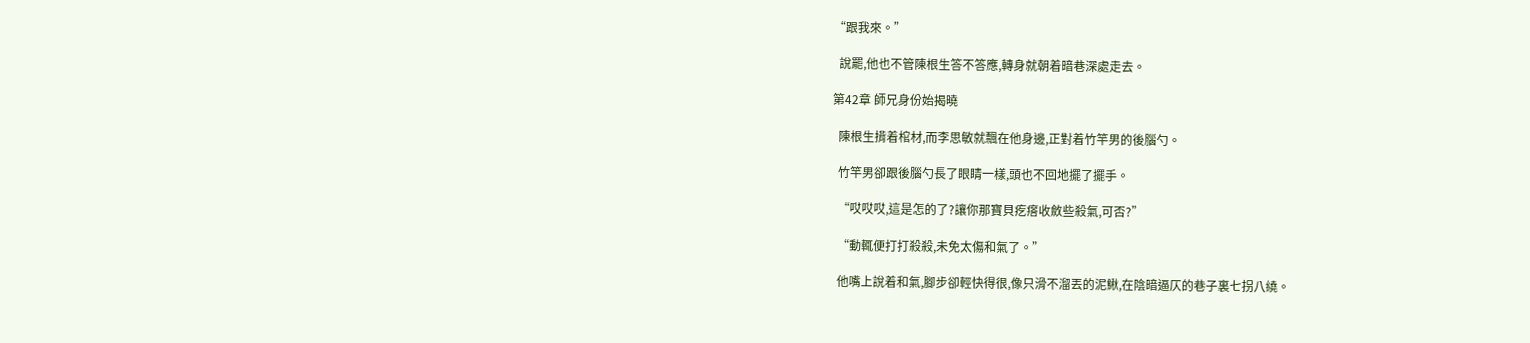“跟我來。”

  說罷,他也不管陳根生答不答應,轉身就朝着暗巷深處走去。

第42章 師兄身份始揭曉

  陳根生揹着棺材,而李思敏就飄在他身邊,正對着竹竿男的後腦勺。

  竹竿男卻跟後腦勺長了眼睛一樣,頭也不回地擺了擺手。

  “哎哎哎,這是怎的了?讓你那寶貝疙瘩收斂些殺氣,可否?”

  “動輒便打打殺殺,未免太傷和氣了。”

  他嘴上說着和氣,腳步卻輕快得很,像只滑不溜丟的泥鰍,在陰暗逼仄的巷子裏七拐八繞。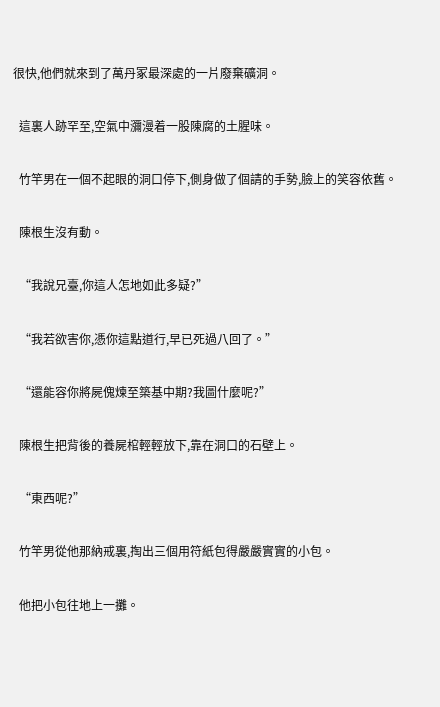很快,他們就來到了萬丹冢最深處的一片廢棄礦洞。

  這裏人跡罕至,空氣中瀰漫着一股陳腐的土腥味。

  竹竿男在一個不起眼的洞口停下,側身做了個請的手勢,臉上的笑容依舊。

  陳根生沒有動。

  “我說兄臺,你這人怎地如此多疑?”

  “我若欲害你,憑你這點道行,早已死過八回了。”

  “還能容你將屍傀煉至築基中期?我圖什麼呢?”

  陳根生把背後的養屍棺輕輕放下,靠在洞口的石壁上。

  “東西呢?”

  竹竿男從他那納戒裏,掏出三個用符紙包得嚴嚴實實的小包。

  他把小包往地上一攤。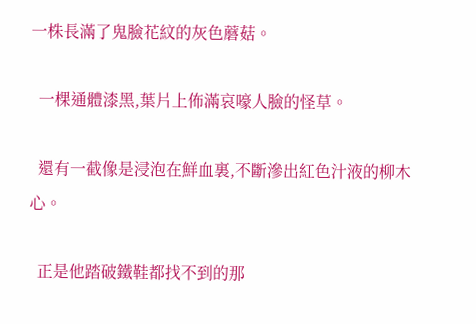一株長滿了鬼臉花紋的灰色蘑菇。

  一棵通體漆黑,葉片上佈滿哀嚎人臉的怪草。

  還有一截像是浸泡在鮮血裏,不斷滲出紅色汁液的柳木心。

  正是他踏破鐵鞋都找不到的那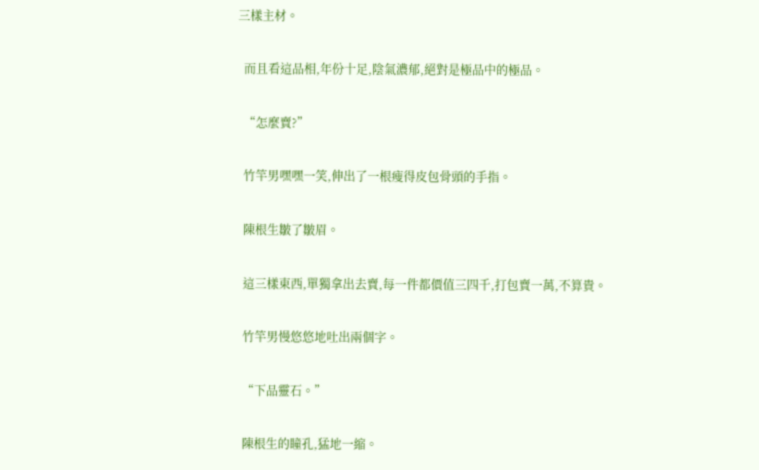三樣主材。

  而且看這品相,年份十足,陰氣濃郁,絕對是極品中的極品。

  “怎麼賣?”

  竹竿男嘿嘿一笑,伸出了一根瘦得皮包骨頭的手指。

  陳根生皺了皺眉。

  這三樣東西,單獨拿出去賣,每一件都價值三四千,打包賣一萬,不算貴。

  竹竿男慢悠悠地吐出兩個字。

  “下品靈石。”

  陳根生的瞳孔,猛地一縮。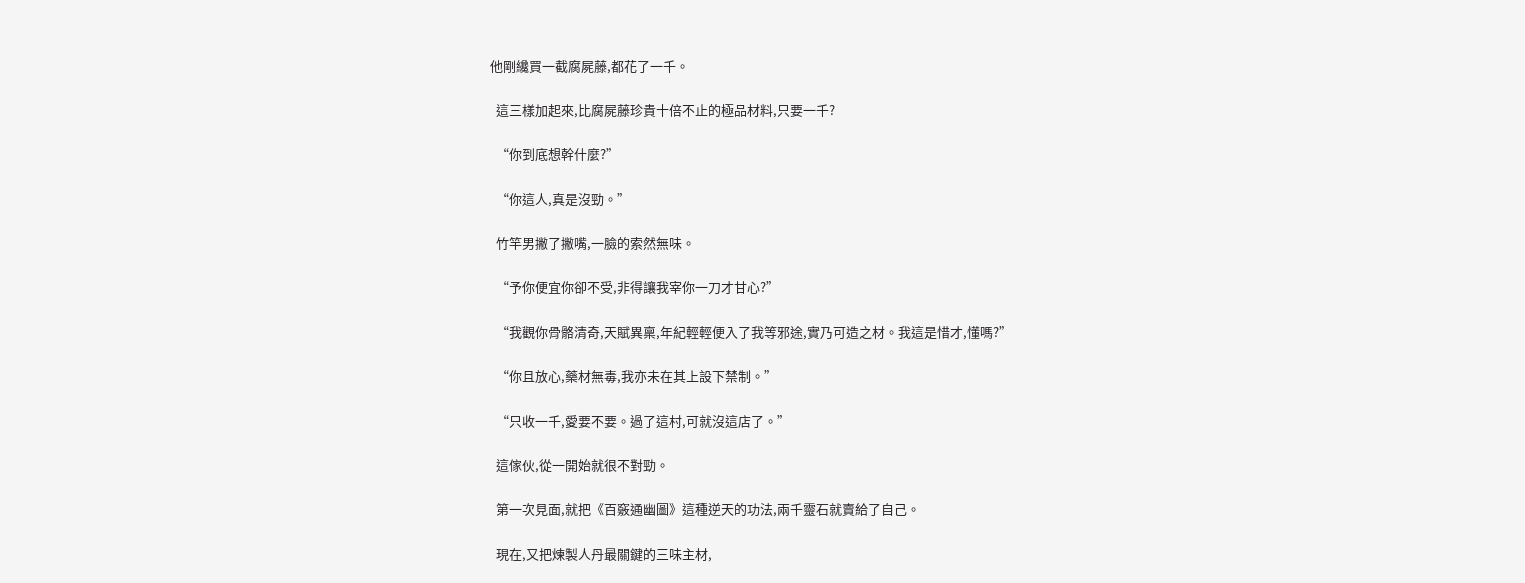他剛纔買一截腐屍藤,都花了一千。

  這三樣加起來,比腐屍藤珍貴十倍不止的極品材料,只要一千?

  “你到底想幹什麼?”

  “你這人,真是沒勁。”

  竹竿男撇了撇嘴,一臉的索然無味。

  “予你便宜你卻不受,非得讓我宰你一刀才甘心?”

  “我觀你骨骼清奇,天賦異稟,年紀輕輕便入了我等邪途,實乃可造之材。我這是惜才,懂嗎?”

  “你且放心,藥材無毒,我亦未在其上設下禁制。”

  “只收一千,愛要不要。過了這村,可就沒這店了。”

  這傢伙,從一開始就很不對勁。

  第一次見面,就把《百竅通幽圖》這種逆天的功法,兩千靈石就賣給了自己。

  現在,又把煉製人丹最關鍵的三味主材,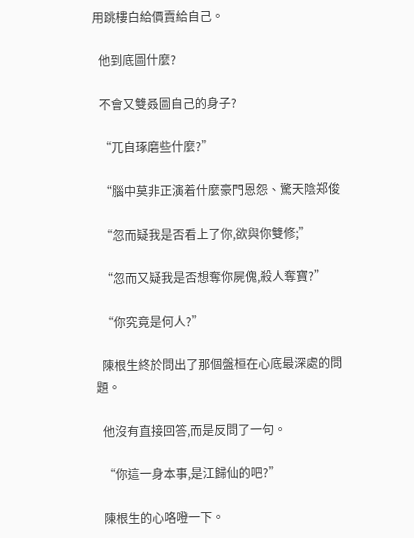用跳樓白給價賣給自己。

  他到底圖什麼?

  不會又雙叒圖自己的身子?

  “兀自琢磨些什麼?”

  “腦中莫非正演着什麼豪門恩怨、驚天陰郑俊

  “忽而疑我是否看上了你,欲與你雙修;”

  “忽而又疑我是否想奪你屍傀,殺人奪寶?”

  “你究竟是何人?”

  陳根生終於問出了那個盤桓在心底最深處的問題。

  他沒有直接回答,而是反問了一句。

  “你這一身本事,是江歸仙的吧?”

  陳根生的心咯噔一下。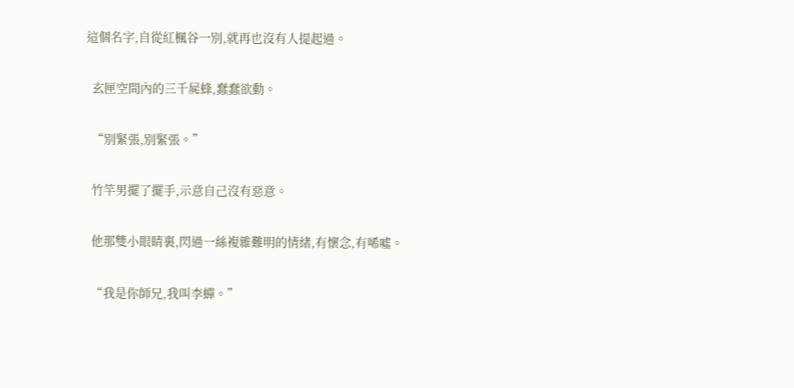這個名字,自從紅楓谷一別,就再也沒有人提起過。

  玄匣空間內的三千屍蜂,蠢蠢欲動。

  “別緊張,別緊張。”

  竹竿男擺了擺手,示意自己沒有惡意。

  他那雙小眼睛裏,閃過一絲複雜難明的情緒,有懷念,有唏噓。

  “我是你師兄,我叫李蟬。”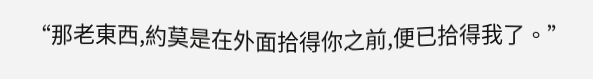“那老東西,約莫是在外面拾得你之前,便已拾得我了。”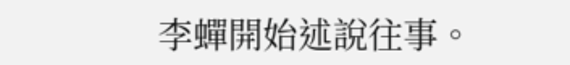李蟬開始述說往事。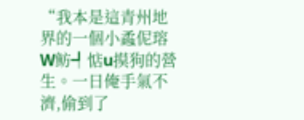“我本是這青州地界的一個小蟊伲瑢W鲂┩惦u摸狗的營生。一日俺手氣不濟,偷到了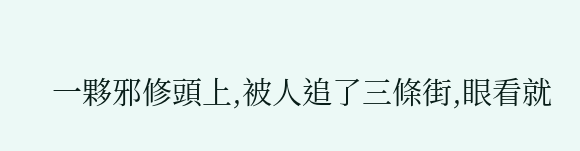一夥邪修頭上,被人追了三條街,眼看就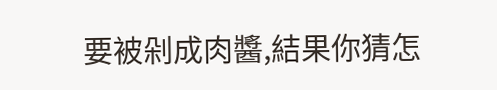要被剁成肉醬,結果你猜怎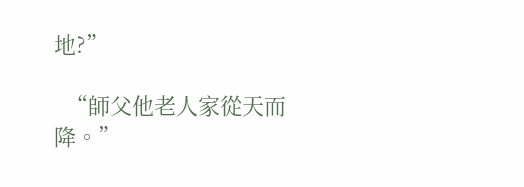地?”

  “師父他老人家從天而降。”